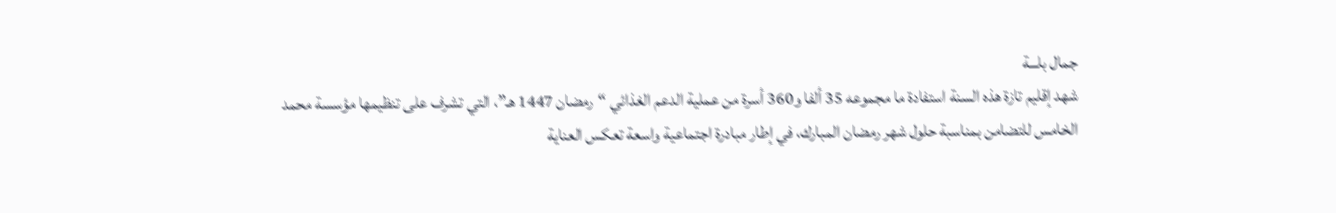جمال بلـــة
شهد إقليم تازة هذه السنة استفادة ما مجموعه 35 ألفا و360 أسرة من عملية الدعم الغذائي “رمضان 1447 هـ”، التي تشرف على تنظيمها مؤسسة محمد الخامس للتضامن بمناسبة حلول شهر رمضان المبارك، في إطار مبادرة اجتماعية واسعة تعكس العناية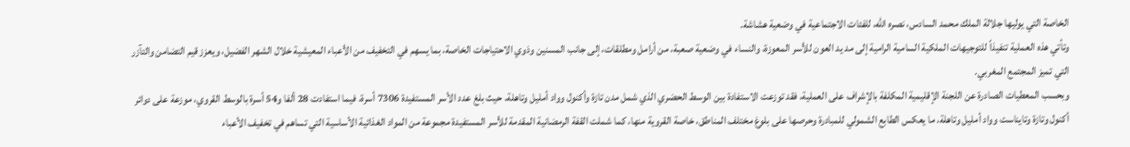الخاصة التي يوليها جلالة الملك محمد السادس، نصره الله، للفئات الاجتماعية في وضعية هشاشة.
وتأتي هذه العملية تنفيذاً للتوجيهات الملكية السامية الرامية إلى مد يد العون للأسر المعوزة، والنساء في وضعية صعبة، من أرامل ومطلقات، إلى جانب المسنين وذوي الاحتياجات الخاصة، بما يسهم في التخفيف من الأعباء المعيشية خلال الشهر الفضيل، ويعزز قيم التضامن والتآزر التي تميز المجتمع المغربي.
وبحسب المعطيات الصادرة عن اللجنة الإقليمية المكلفة بالإشراف على العملية، فقد توزعت الاستفادة بين الوسط الحضري الذي شمل مدن تازة وأكنول وواد أمليل وتاهلة، حيث بلغ عدد الأسر المستفيدة 7306 أسرة، فيما استفادت 28 ألفا و54 أسرة بالوسط القروي، موزعة على دوائر أكنول وتازة وتايناست وواد أمليل وتاهلة، ما يعكس الطابع الشمولي للمبادرة وحرصها على بلوغ مختلف المناطق، خاصة القروية منها، كما شملت القفة الرمضانية المقدمة للأسر المستفيدة مجموعة من المواد الغذائية الأساسية التي تساهم في تخفيف الأعباء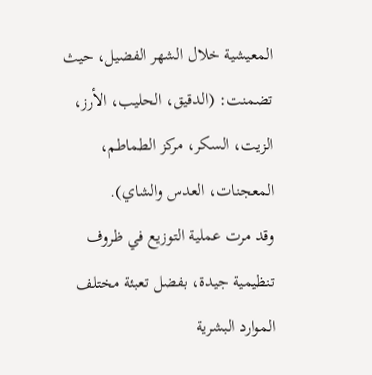المعيشية خلال الشهر الفضيل، حيث تضمنت: (الدقيق، الحليب، الأرز، الزيت، السكر، مركز الطماطم، المعجنات، العدس والشاي).
وقد مرت عملية التوزيع في ظروف تنظيمية جيدة، بفضل تعبئة مختلف الموارد البشرية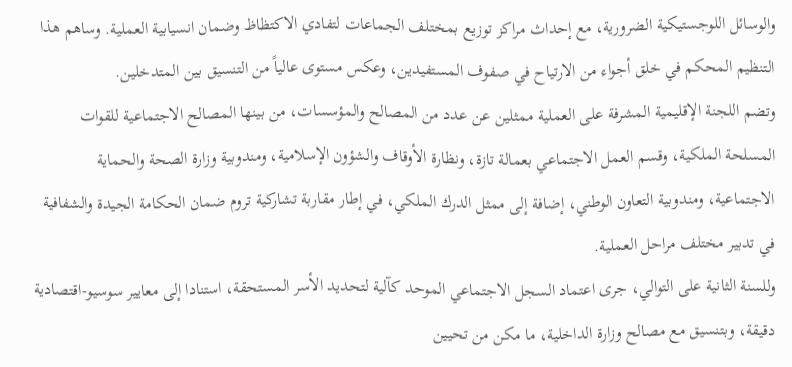والوسائل اللوجستيكية الضرورية، مع إحداث مراكز توزيع بمختلف الجماعات لتفادي الاكتظاظ وضمان انسيابية العملية. وساهم هذا التنظيم المحكم في خلق أجواء من الارتياح في صفوف المستفيدين، وعكس مستوى عالياً من التنسيق بين المتدخلين.
وتضم اللجنة الإقليمية المشرفة على العملية ممثلين عن عدد من المصالح والمؤسسات، من بينها المصالح الاجتماعية للقوات المسلحة الملكية، وقسم العمل الاجتماعي بعمالة تازة، ونظارة الأوقاف والشؤون الإسلامية، ومندوبية وزارة الصحة والحماية الاجتماعية، ومندوبية التعاون الوطني، إضافة إلى ممثل الدرك الملكي، في إطار مقاربة تشاركية تروم ضمان الحكامة الجيدة والشفافية في تدبير مختلف مراحل العملية.
وللسنة الثانية على التوالي، جرى اعتماد السجل الاجتماعي الموحد كآلية لتحديد الأسر المستحقة، استنادا إلى معايير سوسيو-اقتصادية دقيقة، وبتنسيق مع مصالح وزارة الداخلية، ما مكن من تحيين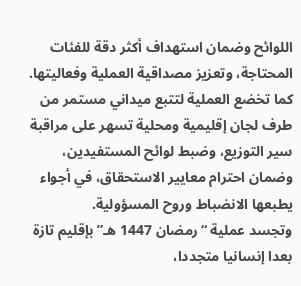اللوائح وضمان استهداف أكثر دقة للفئات المحتاجة، وتعزيز مصداقية العملية وفعاليتها.
كما تخضع العملية لتتبع ميداني مستمر من طرف لجان إقليمية ومحلية تسهر على مراقبة سير التوزيع، وضبط لوائح المستفيدين، وضمان احترام معايير الاستحقاق، في أجواء يطبعها الانضباط وروح المسؤولية.
وتجسد عملية “رمضان 1447 هـ” بإقليم تازة بعدا إنسانيا متجددا،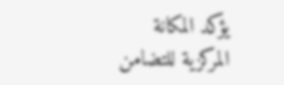يؤكد المكانة المركزية للتضامن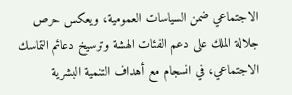الاجتماعي ضمن السياسات العمومية، ويعكس حرص جلالة الملك على دعم الفئات الهشة وترسيخ دعائم التماسك الاجتماعي، في انسجام مع أهداف التنمية البشرية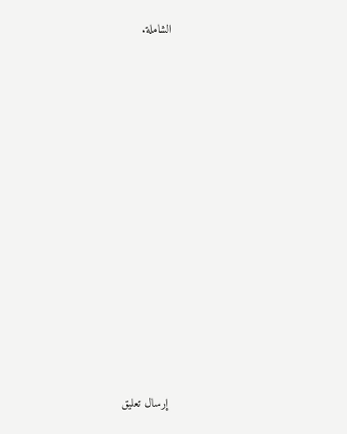الشاملة.
















إرسال تعليق